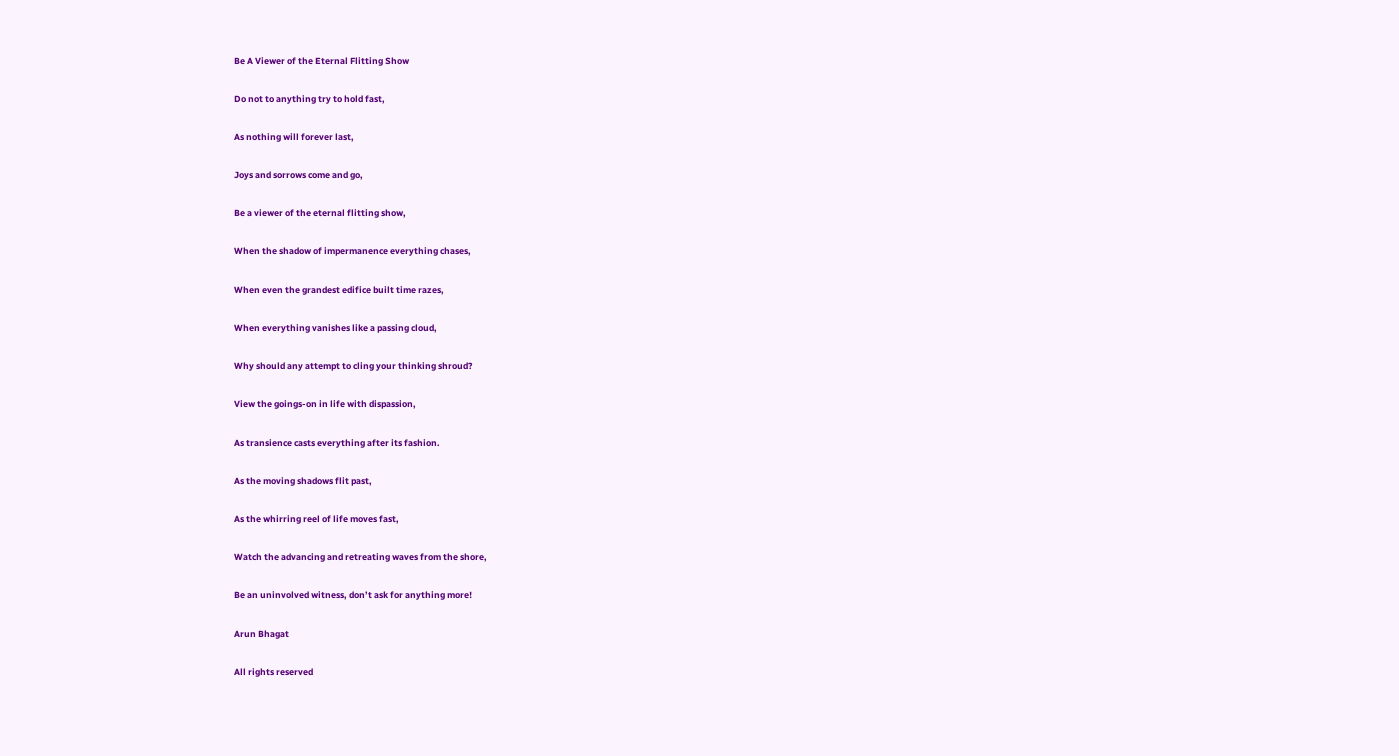Be A Viewer of the Eternal Flitting Show

Do not to anything try to hold fast,

As nothing will forever last,

Joys and sorrows come and go,

Be a viewer of the eternal flitting show,

When the shadow of impermanence everything chases,

When even the grandest edifice built time razes,

When everything vanishes like a passing cloud,

Why should any attempt to cling your thinking shroud?

View the goings-on in life with dispassion,

As transience casts everything after its fashion.

As the moving shadows flit past,

As the whirring reel of life moves fast,

Watch the advancing and retreating waves from the shore,

Be an uninvolved witness, don’t ask for anything more!

Arun Bhagat

All rights reserved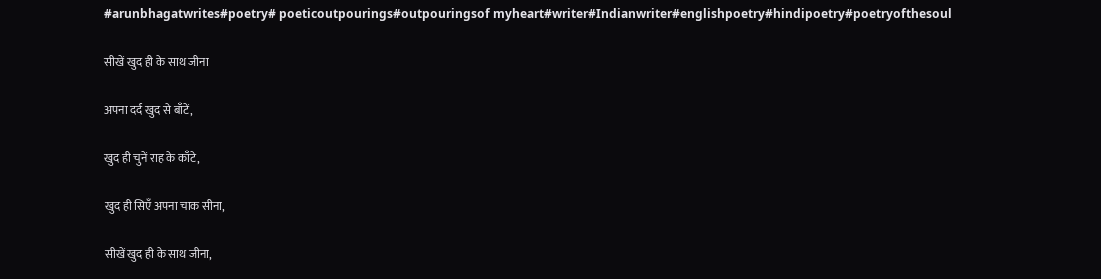#arunbhagatwrites#poetry# poeticoutpourings#outpouringsof myheart#writer#Indianwriter#englishpoetry#hindipoetry#poetryofthesoul

सीखें खुद ही के साथ जीना

अपना दर्द खुद से बाँटें,

खुद ही चुनें राह के काँटे,

खुद ही सिएँ अपना चाक सीना,

सीखें खुद ही के साथ जीना,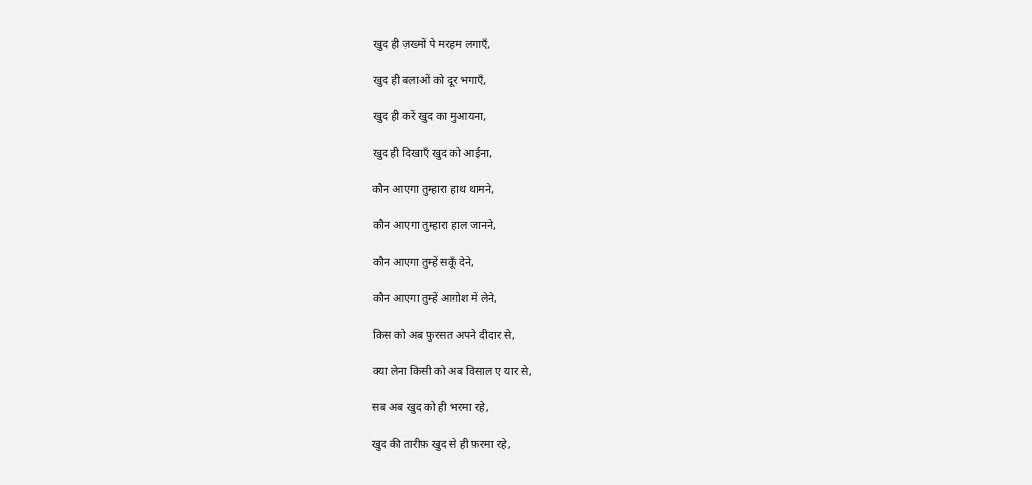खुद ही ज़ख्मों पे मरहम लगाएँ,

खुद ही बलाओं को दूर भगाएँ,

खुद ही करें खुद का मुआयना,

खुद ही दिखाएँ खुद को आईना,

कौन आएगा तुम्हारा हाथ थामने,

कौन आएगा तुम्हारा हाल जानने,

कौन आएगा तुम्हें सकूँ देने,

कौन आएगा तुम्हें आग़ोश में लेने,

किस को अब फ़ुरसत अपने दीदार से,

क्या लेना किसी को अब विसाल ए यार से,

सब अब खुद को ही भरमा रहे,

खुद की तारीफ़ खुद से ही फ़रमा रहे,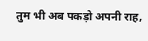तुम भी अब पकड़ो अपनी राह,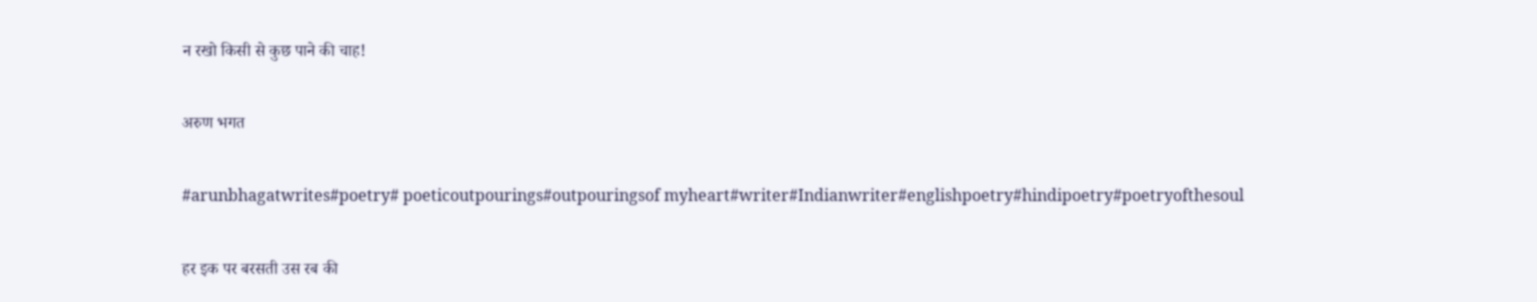न रखो किसी से कुछ पाने की चाह!

अरुण भगत

#arunbhagatwrites#poetry# poeticoutpourings#outpouringsof myheart#writer#Indianwriter#englishpoetry#hindipoetry#poetryofthesoul

हर इक पर बरसती उस रब की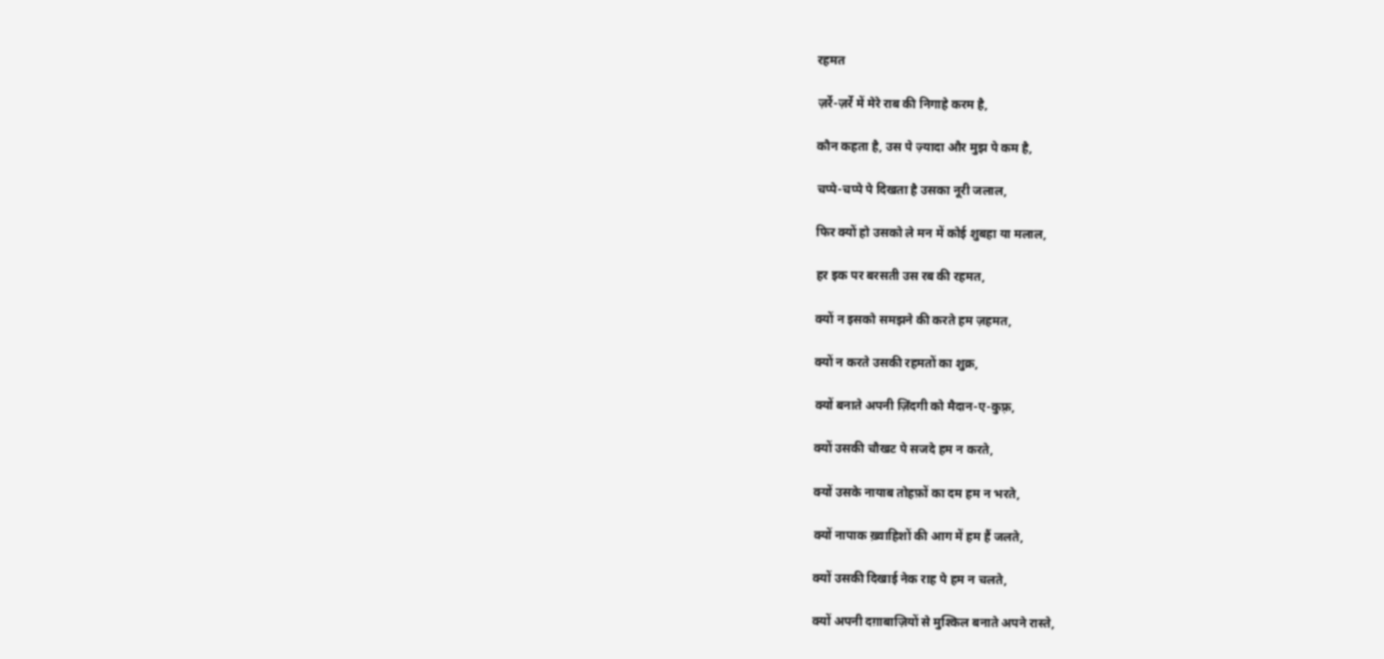रहमत

ज़र्रे-ज़र्रे में मेरे राब की निगाहे करम है,

कौन कहता है, उस पे ज़्यादा और मुझ पे कम है,

चप्पे-चप्पे पे दिखता है उसका नूरी जलाल,

फिर क्यों हो उसको ले मन में कोई शुबहा या मलाल,

हर इक पर बरसती उस रब की रहमत,

क्यों न इसको समझने की करते हम ज़हमत,

क्यों न करते उसकी रहमतों का शुक्र,

क्यों बनाते अपनी ज़िंदगी को मैदान-ए-कुफ़्र,

क्यों उसकी चौखट पे सजदे हम न करते,

क्यों उसके नायाब तोहफ़ों का दम हम न भरते,

क्यों नापाक ख़्वाहिशों की आग में हम हैं जलते,

क्यों उसकी दिखाई नेक राह पे हम न चलते,

क्यों अपनी दग़ाबाज़ियों से मुश्किल बनाते अपने रास्ते,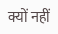क्यों नहीं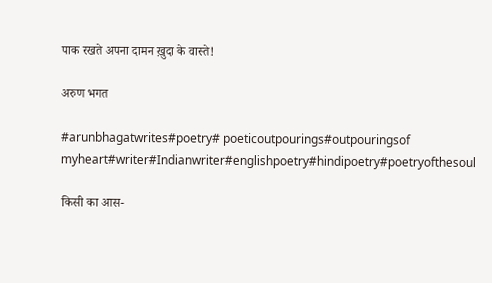पाक रखते अपना दामन ख़ुदा के वास्ते!

अरुण भगत

#arunbhagatwrites#poetry# poeticoutpourings#outpouringsof myheart#writer#Indianwriter#englishpoetry#hindipoetry#poetryofthesoul

किसी का आस-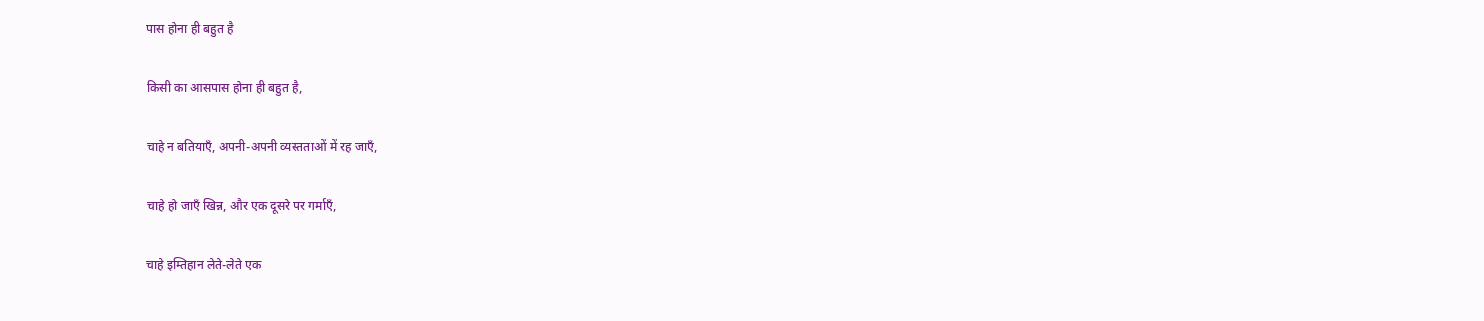पास होना ही बहुत है

किसी का आसपास होना ही बहुत है,

चाहे न बतियाएँ, अपनी-अपनी व्यस्तताओं में रह जाएँ,

चाहे हो जाएँ खिन्न, और एक दूसरे पर गर्माएँ,

चाहे इम्तिहान लेते-लेते एक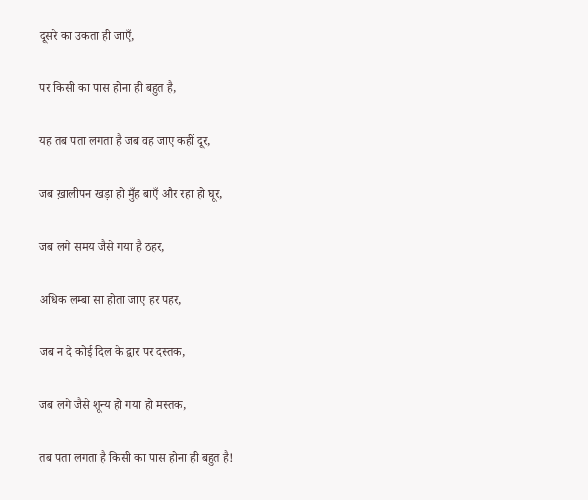दूसरे का उकता ही जाएँ,

पर किसी का पास होना ही बहुत है,

यह तब पता लगता है जब वह जाए कहीं दूर,

जब ख़ालीपन खड़ा हो मुँह बाएँ और रहा हो घूर,

जब लगे समय जैसे गया है ठहर,

अधिक लम्बा सा होता जाए हर पहर,

जब न दे कोई दिल के द्वार पर दस्तक,

जब लगे जैसे शून्य हो गया हो मस्तक,

तब पता लगता है किसी का पास होना ही बहुत है!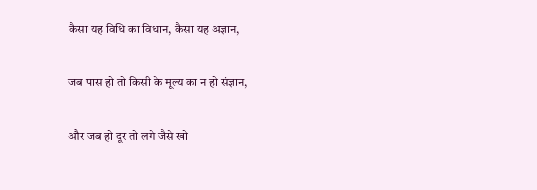कैसा यह विधि का विधान, कैसा यह अज्ञान,

जब पास हो तो किसी के मूल्य का न हो संज्ञान,

और जब हो दूर तो लगे जैसे खो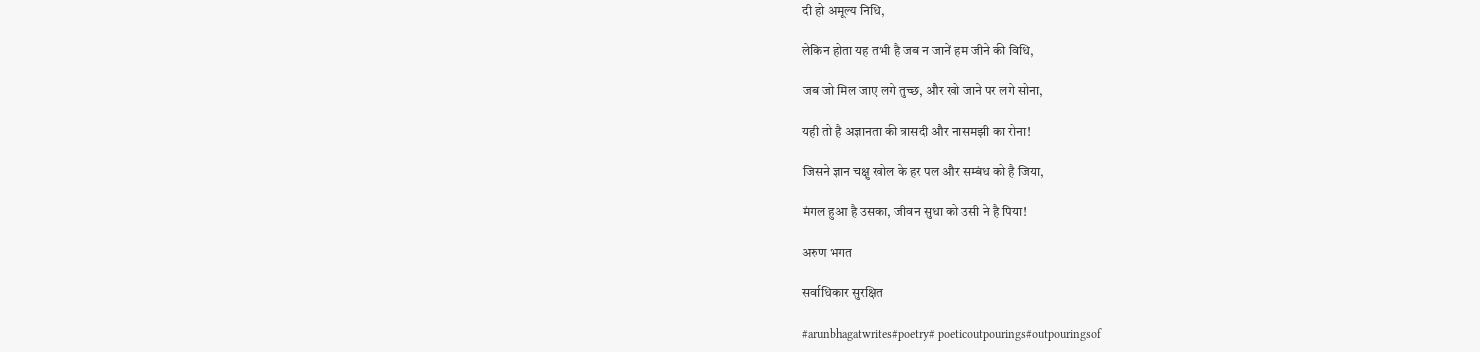दी हो अमूल्य निधि,

लेकिन होता यह तभी है जब न जानें हम जीने की विधि,

जब जो मिल जाए लगे तुच्छ, और खो जाने पर लगे सोना,

यही तो है अज्ञानता की त्रासदी और नासमझी का रोना!

जिसने ज्ञान चक्षु खोल के हर पल और सम्बंध को है जिया,

मंगल हुआ है उसका, जीवन सुधा को उसी ने है पिया!

अरुण भगत

सर्वाधिकार सुरक्षित

#arunbhagatwrites#poetry# poeticoutpourings#outpouringsof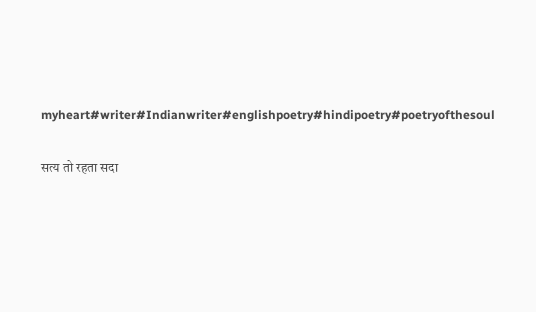myheart#writer#Indianwriter#englishpoetry#hindipoetry#poetryofthesoul

सत्य तो रहता सदा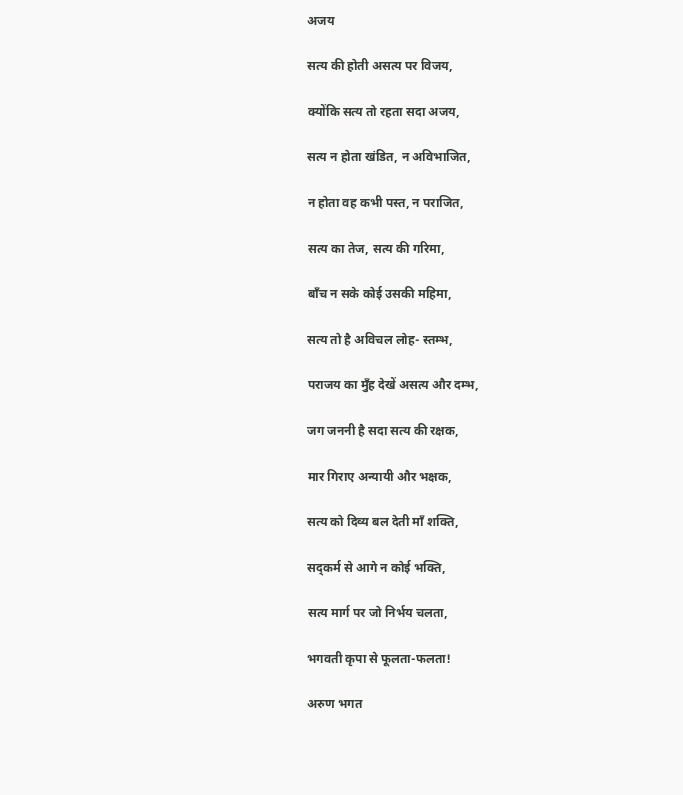अजय

सत्य की होती असत्य पर विजय,

क्योंकि सत्य तो रहता सदा अजय,

सत्य न होता खंडित, न अविभाजित,

न होता वह कभी पस्त, न पराजित,

सत्य का तेज, सत्य की गरिमा,

बाँच न सके कोई उसकी महिमा,

सत्य तो है अविचल लोह- स्तम्भ,

पराजय का मुँह देखें असत्य और दम्भ,

जग जननी है सदा सत्य की रक्षक,

मार गिराए अन्यायी और भक्षक,

सत्य को दिव्य बल देती माँ शक्ति,

सद्कर्म से आगे न कोई भक्ति,

सत्य मार्ग पर जो निर्भय चलता,

भगवती कृपा से फूलता-फलता!

अरुण भगत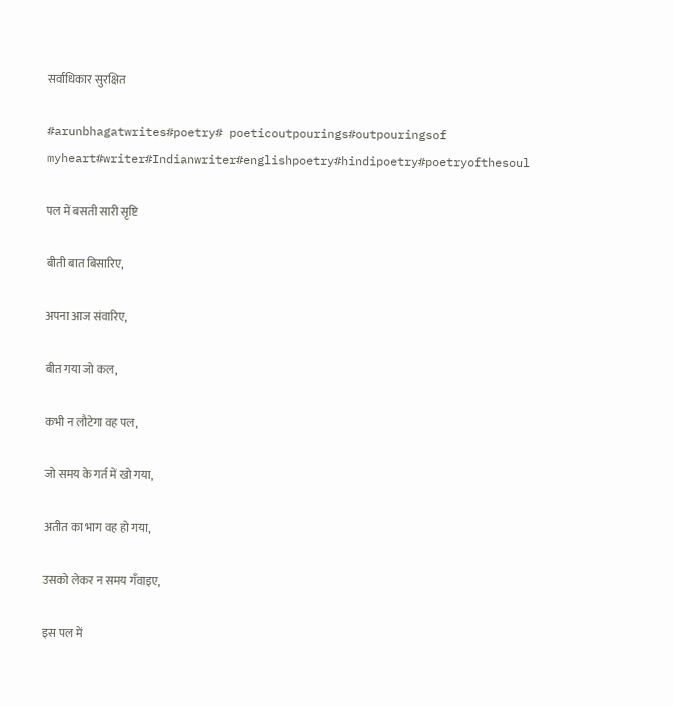सर्वाधिकार सुरक्षित

#arunbhagatwrites#poetry# poeticoutpourings#outpouringsof myheart#writer#Indianwriter#englishpoetry#hindipoetry#poetryofthesoul

पल में बसती सारी सृष्टि

बीती बात बिसारिए,

अपना आज संवारिए,

बीत गया जो कल,

कभी न लौटेगा वह पल,

जो समय के गर्त में खो गया,

अतीत का भाग वह हो गया,

उसको लेकर न समय गँवाइए,

इस पल में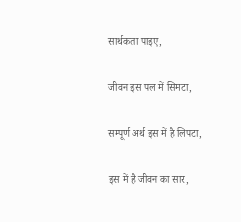सार्थकता पाइए,

जीवन इस पल में सिमटा,

सम्पूर्ण अर्थ इस में है लिपटा,

इस में है जीवन का सार,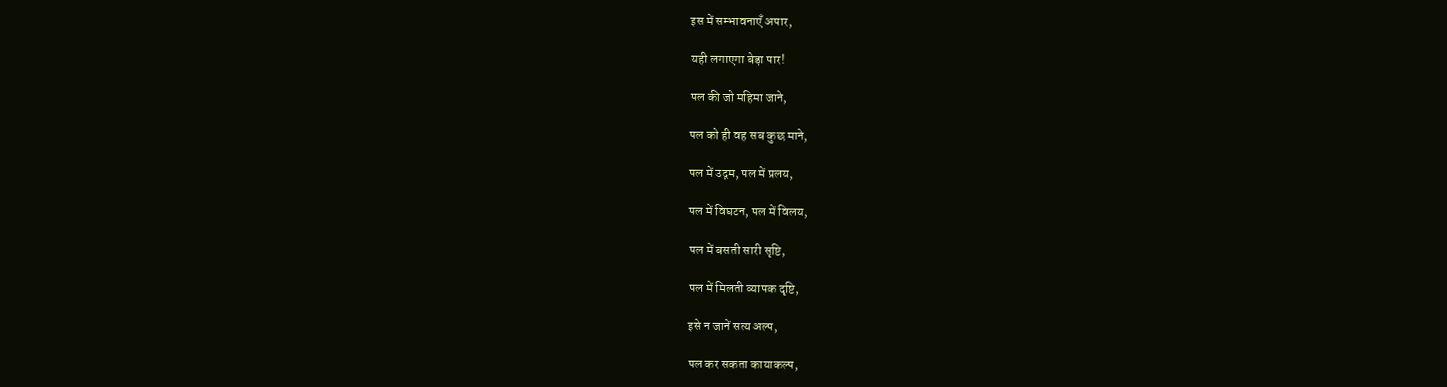इस में सम्भावनाएँ अपार,

यही लगाएगा बेड़ा पार!

पल की जो महिमा जाने,

पल को ही वह सब कुछ माने,

पल में उद्गम, पल में प्रलय,

पल में विघटन, पल में विलय,

पल में बसती सारी सृष्टि,

पल में मिलती व्यापक दृष्टि,

इसे न जानें सत्य अल्प,

पल कर सकता कायाकल्प,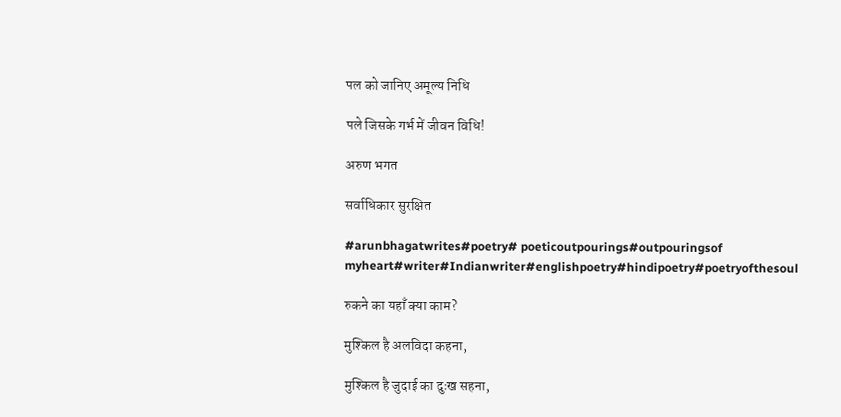पल को जानिए अमूल्य निधि

पले जिसके गर्भ में जीवन विधि!

अरुण भगत

सर्वाधिकार सुरक्षित

#arunbhagatwrites#poetry# poeticoutpourings#outpouringsof myheart#writer#Indianwriter#englishpoetry#hindipoetry#poetryofthesoul

रुकने का यहाँ क्या काम?

मुश्किल है अलविदा कहना,

मुश्किल है जुदाई का दुःख सहना,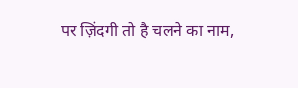पर ज़िंदगी तो है चलने का नाम,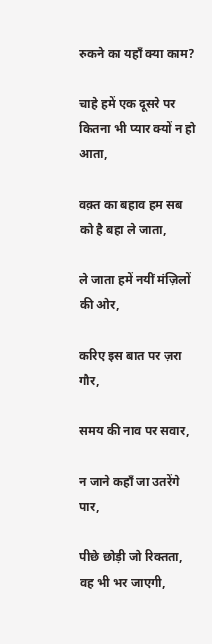रुकने का यहाँ क्या काम?

चाहे हमें एक दूसरे पर कितना भी प्यार क्यों न हो आता,

वक़्त का बहाव हम सब को है बहा ले जाता,

ले जाता हमें नयीं मंज़िलों की ओर,

करिए इस बात पर ज़रा गौर,

समय की नाव पर सवार,

न जाने कहाँ जा उतरेंगे पार,

पीछे छोड़ी जो रिक्तता, वह भी भर जाएगी,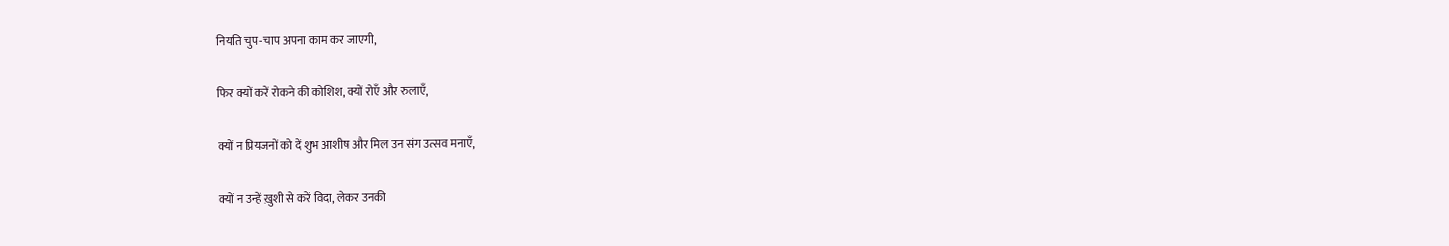नियति चुप-चाप अपना काम कर जाएगी,

फिर क्यों करें रोकने की कोशिश, क्यों रोएँ और रुलाएँ,

क्यों न प्रियजनों को दें शुभ आशीष और मिल उन संग उत्सव मनाएँ,

क्यों न उन्हें ख़ुशी से करें विदा, लेकर उनकी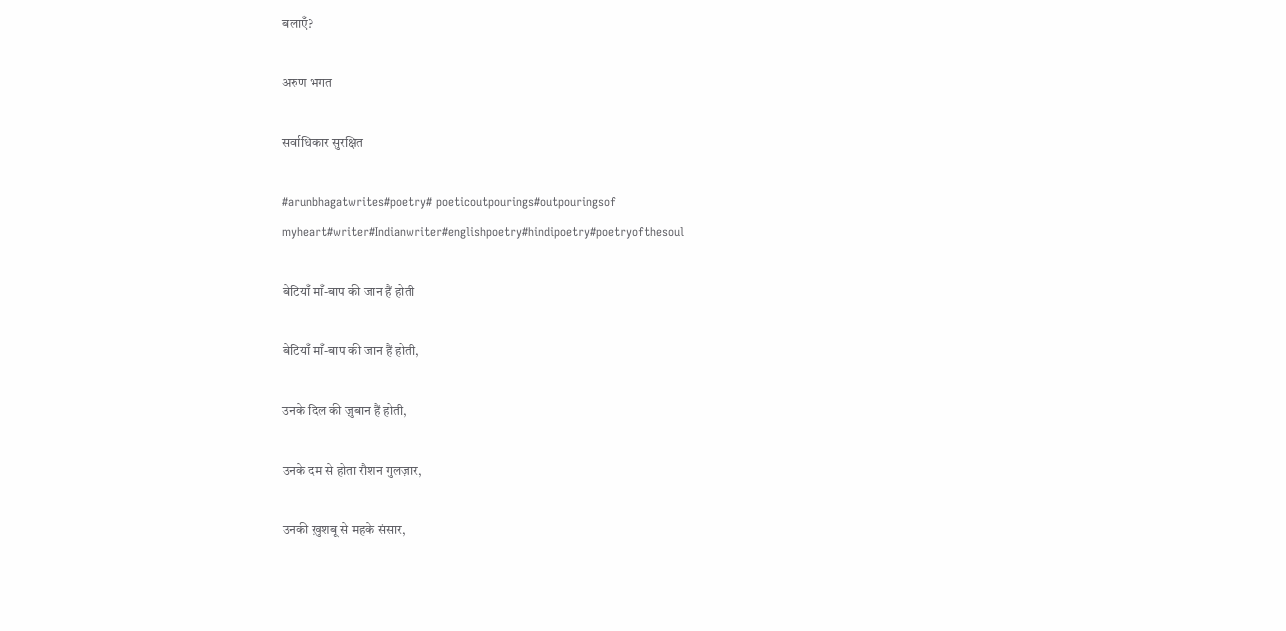बलाएँ?

अरुण भगत

सर्वाधिकार सुरक्षित

#arunbhagatwrites#poetry# poeticoutpourings#outpouringsof myheart#writer#Indianwriter#englishpoetry#hindipoetry#poetryofthesoul

बेटियाँ माँ-बाप की जान हैं होती

बेटियाँ माँ-बाप की जान हैं होती,

उनके दिल की ज़ुबान हैं होती,

उनके दम से होता रौशन गुलज़ार,

उनकी ख़ुशबू से महके संसार,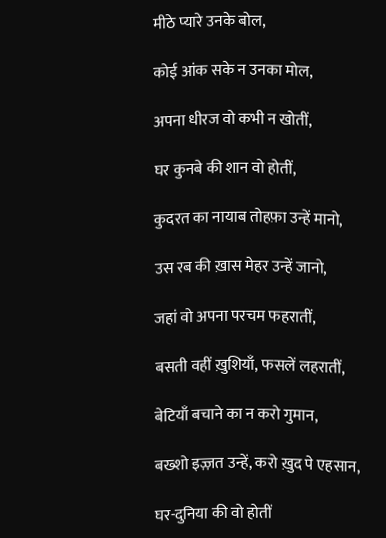मीठे प्यारे उनके बोल,

कोई आंक सके न उनका मोल,

अपना धीरज वो कभी न खोतीं,

घर कुनबे की शान वो होतीं,

कुदरत का नायाब तोहफ़ा उन्हें मानो,

उस रब की ख़ास मेहर उन्हें जानो,

जहां वो अपना परचम फहरातीं,

बसती वहीं ख़ुशियाँ, फसलें लहरातीं,

बेटियाँ बचाने का न करो गुमान,

बख्शो इज़्ज़त उन्हें, करो ख़ुद पे एहसान,

घर-दुनिया की वो होतीं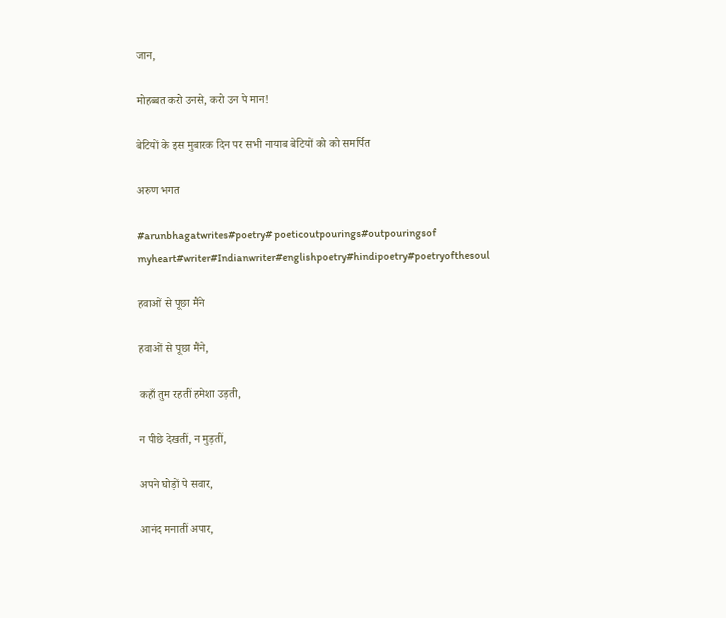जान,

मोहब्बत करो उनसे, करो उन पे मान!

बेटियों के इस मुबारक दिन पर सभी नायाब बेटियों को को समर्पित

अरुण भगत

#arunbhagatwrites#poetry# poeticoutpourings#outpouringsof myheart#writer#Indianwriter#englishpoetry#hindipoetry#poetryofthesoul

हवाओं से पूछा मैंने

हवाओं से पूछा मैंने,

कहाँ तुम रहतीं हमेशा उड़ती,

न पीछे देखतीं, न मुड़तीं,

अपने घोड़ों पे सवार,

आनंद मनातीं अपार,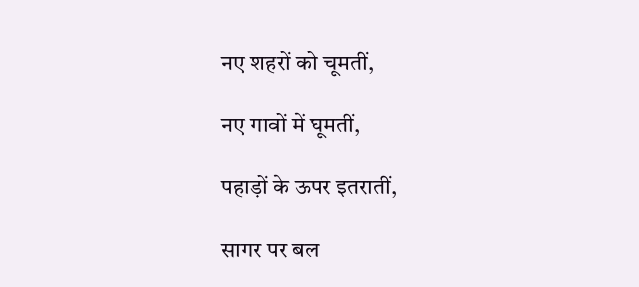नए शहरों को चूमतीं,

नए गावों में घूमतीं,

पहाड़ों के ऊपर इतरातीं,

सागर पर बल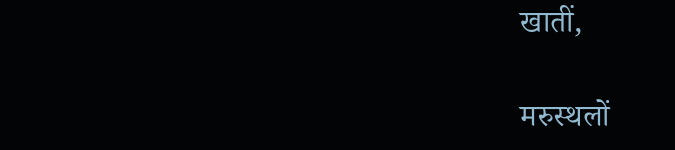खातीं,

मरुस्थलों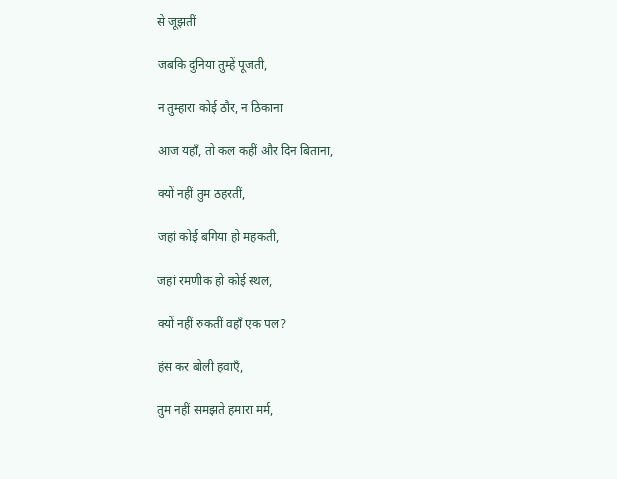से जूझतीं

जबकि दुनिया तुम्हें पूजती,

न तुम्हारा कोई ठौर, न ठिकाना

आज यहाँ, तो कल कहीं और दिन बिताना,

क्यों नहीं तुम ठहरतीं,

जहां कोई बगिया हो महकती,

जहां रमणीक हो कोई स्थल,

क्यों नहीं रुकतीं वहाँ एक पल?

हंस कर बोली हवाएँ,

तुम नहीं समझते हमारा मर्म,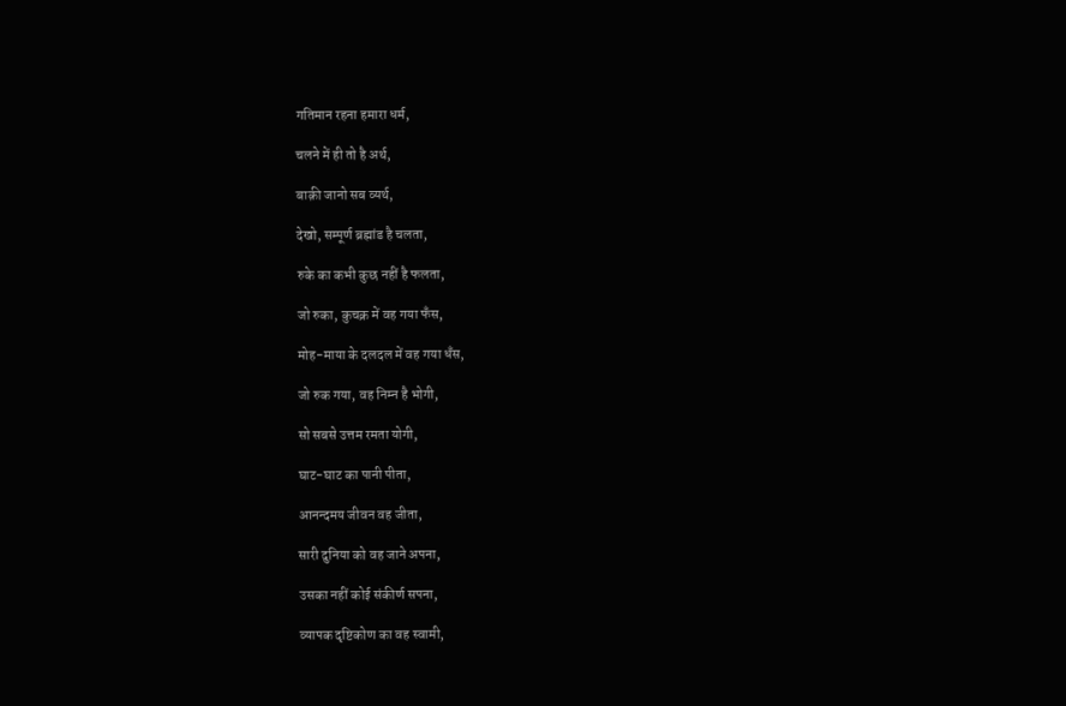गतिमान रहना हमारा धर्म,

चलने में ही तो है अर्थ,

बाक़ी जानो सब व्यर्थ,

देखो, सम्पूर्ण ब्रह्मांड है चलता,

रुके का कभी कुछ नहीं है फलता,

जो रुका, कुचक्र में वह गया फँस,

मोह-माया के दलदल में वह गया धँस,

जो रुक गया, वह निम्न है भोगी,

सो सबसे उत्तम रमता योगी,

घाट-घाट का पानी पीता,

आनन्दमय जीवन वह जीता,

सारी दुनिया को वह जाने अपना,

उसका नहीं कोई संकीर्ण सपना,

व्यापक दृष्टिकोण का वह स्वामी,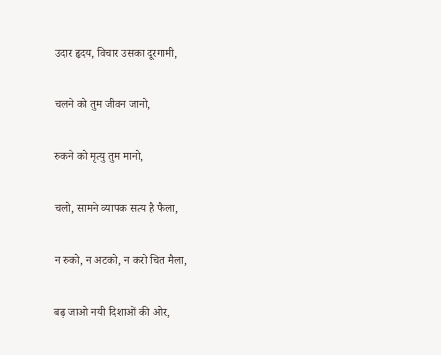उदार हृदय, विचार उसका दूरगामी,

चलने को तुम जीवन जानो,

रुकने को मृत्यु तुम मानो,

चलो, सामने व्यापक सत्य है फैला,

न रुको, न अटको, न करो चित मैला,

बढ़ जाओ नयी दिशाओं की ओर,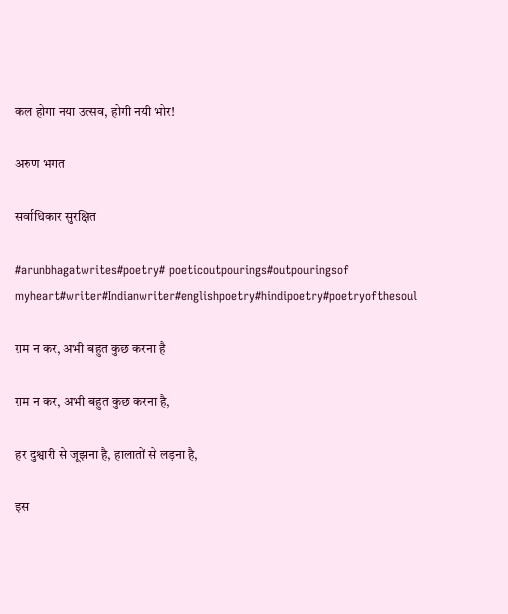कल होगा नया उत्सव, होगी नयी भोर!

अरुण भगत

सर्वाधिकार सुरक्षित

#arunbhagatwrites#poetry# poeticoutpourings#outpouringsof myheart#writer#Indianwriter#englishpoetry#hindipoetry#poetryofthesoul

ग़म न कर, अभी बहुत कुछ करना है

ग़म न कर, अभी बहुत कुछ करना है,

हर दुश्वारी से जूझना है, हालातों से लड़ना है,

इस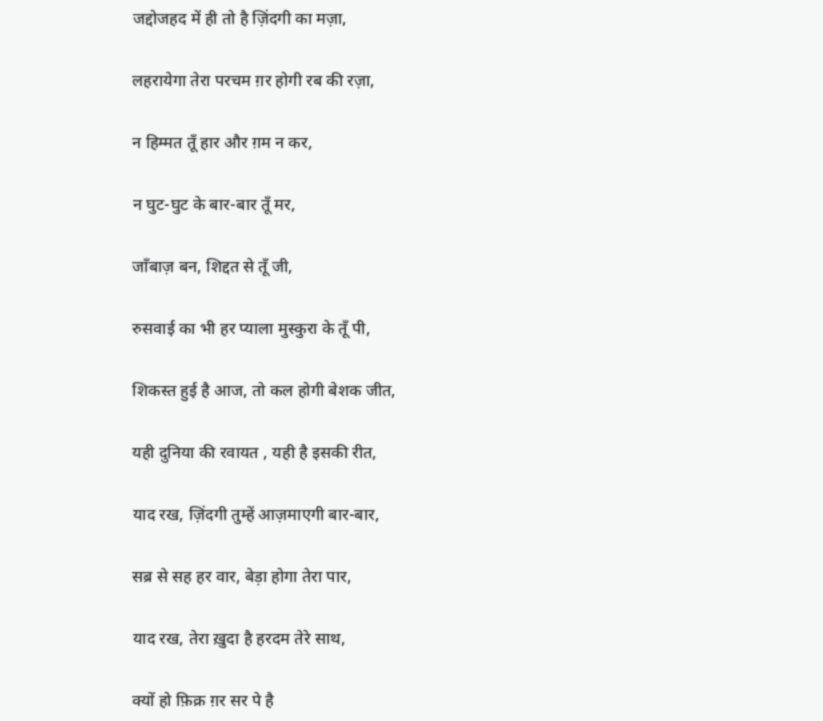जद्दोजहद में ही तो है ज़िंदगी का मज़ा,

लहरायेगा तेरा परचम ग़र होगी रब की रज़ा,

न हिम्मत तूँ हार और ग़म न कर,

न घुट-घुट के बार-बार तूँ मर,

जाँबाज़ बन, शिद्दत से तूँ जी,

रुसवाई का भी हर प्याला मुस्कुरा के तूँ पी,

शिकस्त हुई है आज, तो कल होगी बेशक जीत,

यही दुनिया की रवायत , यही है इसकी रीत,

याद रख, ज़िंदगी तुम्हें आज़माएगी बार-बार,

सब्र से सह हर वार, बेड़ा होगा तेरा पार,

याद रख, तेरा ख़ुदा है हरदम तेरे साथ,

क्यों हो फ़िक्र ग़र सर पे है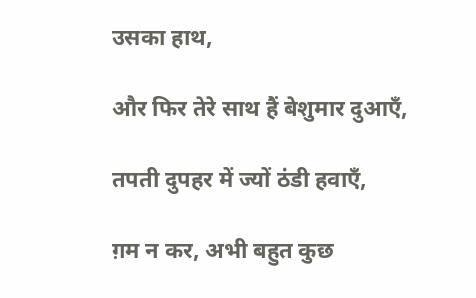उसका हाथ,

और फिर तेरे साथ हैं बेशुमार दुआएँ,

तपती दुपहर में ज्यों ठंडी हवाएँ,

ग़म न कर, अभी बहुत कुछ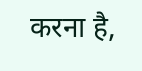करना है,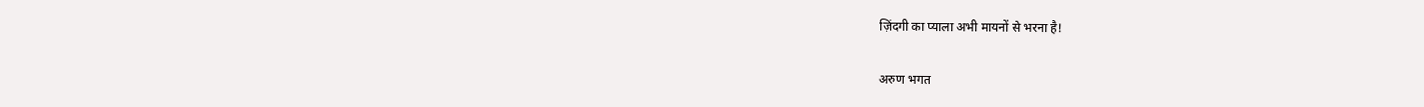ज़िंदगी का प्याला अभी मायनों से भरना है!

अरुण भगत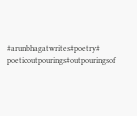#arunbhagatwrites#poetry# poeticoutpourings#outpouringsof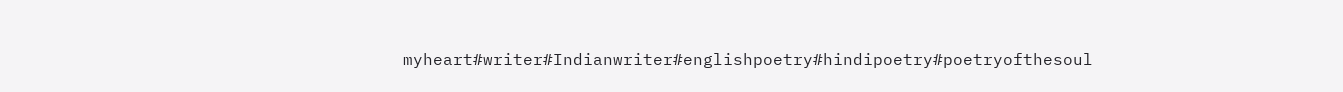myheart#writer#Indianwriter#englishpoetry#hindipoetry#poetryofthesoul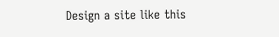Design a site like this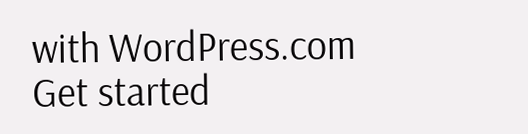with WordPress.com
Get started